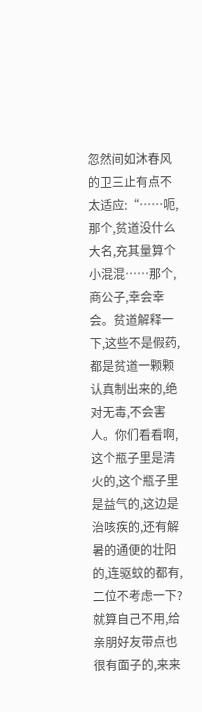忽然间如沐春风的卫三止有点不太适应:“……呃,那个,贫道没什么大名,充其量算个小混混……那个,商公子,幸会幸会。贫道解释一下,这些不是假药,都是贫道一颗颗认真制出来的,绝对无毒,不会害人。你们看看啊,这个瓶子里是清火的,这个瓶子里是益气的,这边是治咳疾的,还有解暑的通便的壮阳的,连驱蚊的都有,二位不考虑一下?就算自己不用,给亲朋好友带点也很有面子的,来来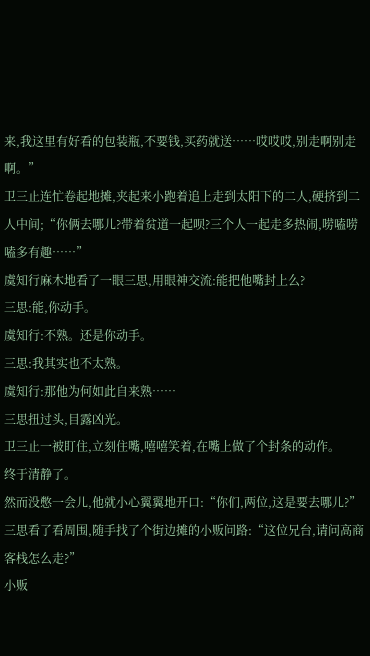来,我这里有好看的包装瓶,不要钱,买药就送……哎哎哎,别走啊别走啊。”
卫三止连忙卷起地摊,夹起来小跑着追上走到太阳下的二人,硬挤到二人中间;“你俩去哪儿?带着贫道一起呗?三个人一起走多热闹,唠嗑唠嗑多有趣……”
虞知行麻木地看了一眼三思,用眼神交流:能把他嘴封上么?
三思:能,你动手。
虞知行:不熟。还是你动手。
三思:我其实也不太熟。
虞知行:那他为何如此自来熟……
三思扭过头,目露凶光。
卫三止一被盯住,立刻住嘴,嘻嘻笑着,在嘴上做了个封条的动作。
终于清静了。
然而没憋一会儿,他就小心翼翼地开口:“你们,两位,这是要去哪儿?”
三思看了看周围,随手找了个街边摊的小贩问路:“这位兄台,请问高商客栈怎么走?”
小贩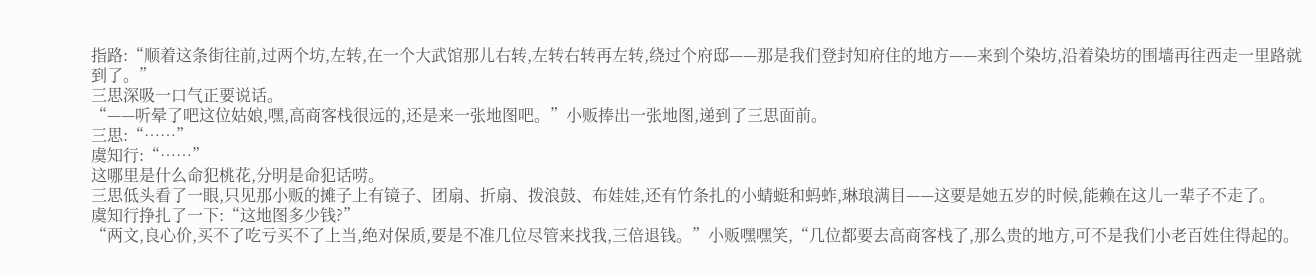指路:“顺着这条街往前,过两个坊,左转,在一个大武馆那儿右转,左转右转再左转,绕过个府邸——那是我们登封知府住的地方——来到个染坊,沿着染坊的围墙再往西走一里路就到了。”
三思深吸一口气正要说话。
“——听晕了吧这位姑娘,嘿,高商客栈很远的,还是来一张地图吧。”小贩捧出一张地图,递到了三思面前。
三思:“……”
虞知行:“……”
这哪里是什么命犯桃花,分明是命犯话唠。
三思低头看了一眼,只见那小贩的摊子上有镜子、团扇、折扇、拨浪鼓、布娃娃,还有竹条扎的小蜻蜓和蚂蚱,琳琅满目——这要是她五岁的时候,能赖在这儿一辈子不走了。
虞知行挣扎了一下:“这地图多少钱?”
“两文,良心价,买不了吃亏买不了上当,绝对保质,要是不准几位尽管来找我,三倍退钱。”小贩嘿嘿笑,“几位都要去高商客栈了,那么贵的地方,可不是我们小老百姓住得起的。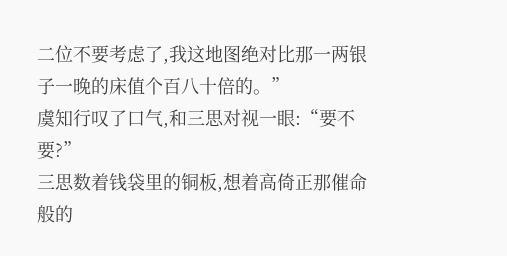二位不要考虑了,我这地图绝对比那一两银子一晚的床值个百八十倍的。”
虞知行叹了口气,和三思对视一眼:“要不要?”
三思数着钱袋里的铜板,想着高倚正那催命般的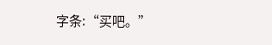字条:“买吧。”